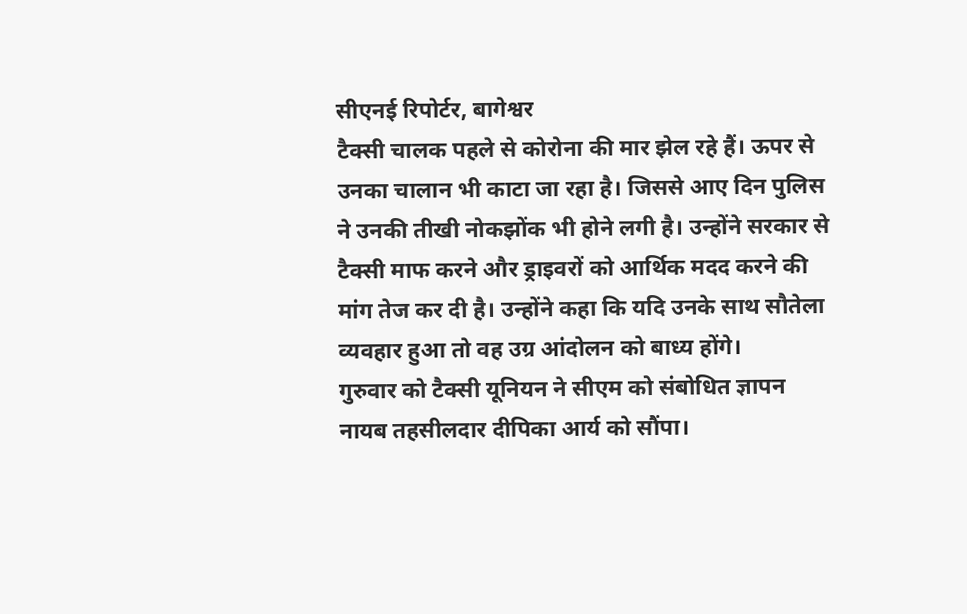सीएनई रिपोर्टर, बागेश्वर
टैक्सी चालक पहले से कोरोना की मार झेल रहे हैं। ऊपर से उनका चालान भी काटा जा रहा है। जिससे आए दिन पुलिस ने उनकी तीखी नोकझोंक भी होने लगी है। उन्होंने सरकार से टैक्सी माफ करने और ड्राइवरों को आर्थिक मदद करने की मांग तेज कर दी है। उन्होंने कहा कि यदि उनके साथ सौतेला व्यवहार हुआ तो वह उग्र आंदोलन को बाध्य होंगे।
गुरुवार को टैक्सी यूनियन ने सीएम को संबोधित ज्ञापन नायब तहसीलदार दीपिका आर्य को सौंपा।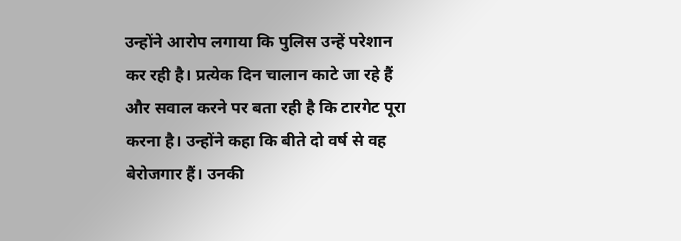उन्होंने आरोप लगाया कि पुलिस उन्हें परेशान कर रही है। प्रत्येक दिन चालान काटे जा रहे हैं और सवाल करने पर बता रही है कि टारगेट पूरा करना है। उन्होंने कहा कि बीते दो वर्ष से वह बेरोजगार हैं। उनकी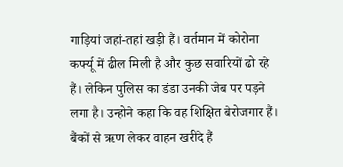गाड़ियां जहां-तहां खड़ी हैं। वर्तमान में कोरोना कर्फ्यू में ढील मिली है और कुछ सवारियों ढो रहे हैं। लेकिन पुलिस का डंडा उनकी जेब पर पड़ने लगा है। उन्होने कहा कि वह शिक्षित बेरोजगार हैं। बैंकों से ऋण लेकर वाहन खरीदे हैं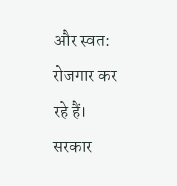और स्वत: रोजगार कर रहे हैं। सरकार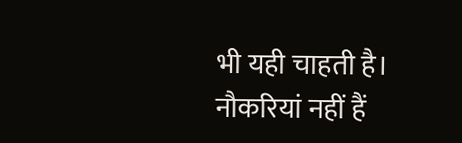भी यही चाहती है। नौकरियां नहीं हैं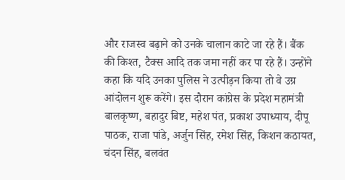और राजस्व बढ़ाने को उनके चालान काटे जा रहे हैं। बैंक की किश्त, टैक्स आदि तक जमा नहीं कर पा रहे हैं। उन्होंने कहा कि यदि उनका पुलिस ने उत्पीड़न किया तो वे उग्र आंदोलन शुरू करेंगे। इस दौरान कांग्रेस के प्रदेश महामंत्री बालकृष्ण, बहादुर बिष्ट, महेश पंत, प्रकाश उपाध्याय, दीपू पाठक, राजा पांडे, अर्जुन सिंह, रमेश सिंह, किशन कठायत, चंदन सिंह, बलवंत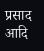प्रसाद आदि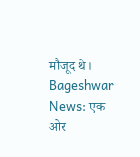मौजूद थे।
Bageshwar News: एक ओर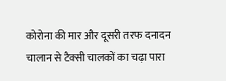कोरोना की मार और दूसरी तरफ दनादन चालान से टैक्सी चालकों का चढ़ा पारा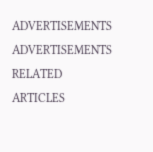ADVERTISEMENTS
ADVERTISEMENTS
RELATED ARTICLES